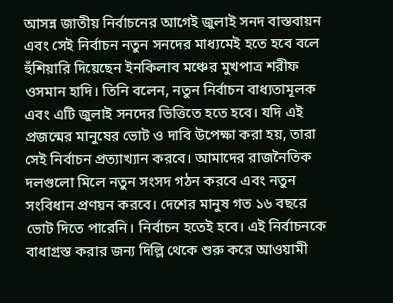আসন্ন জাতীয় নির্বাচনের আগেই জুলাই সনদ বাস্তবায়ন এবং সেই নির্বাচন নতুন সনদের মাধ্যমেই হতে হবে বলে হুঁশিয়ারি দিয়েছেন ইনকিলাব মঞ্চের মুখপাত্র শরীফ ওসমান হাদি। তিনি বলেন, নতুন নির্বাচন বাধ্যতামূলক এবং এটি জুলাই সনদের ভিত্তিতে হতে হবে। যদি এই প্রজন্মের মানুষের ভোট ও দাবি উপেক্ষা করা হয়, তারা সেই নির্বাচন প্রত্যাখ্যান করবে। আমাদের রাজনৈতিক দলগুলো মিলে নতুন সংসদ গঠন করবে এবং নতুন সংবিধান প্রণয়ন করবে। দেশের মানুষ গত ১৬ বছরে ভোট দিতে পারেনি। নির্বাচন হতেই হবে। এই নির্বাচনকে বাধাগ্রস্ত করার জন্য দিল্লি থেকে শুরু করে আওয়ামী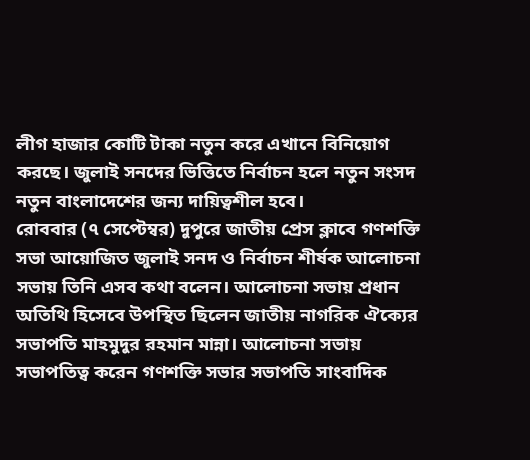লীগ হাজার কোটি টাকা নতুন করে এখানে বিনিয়োগ করছে। জুলাই সনদের ভিত্তিতে নির্বাচন হলে নতুন সংসদ নতুন বাংলাদেশের জন্য দায়িত্বশীল হবে।
রোববার (৭ সেপ্টেম্বর) দুপুরে জাতীয় প্রেস ক্লাবে গণশক্তি সভা আয়োজিত জুলাই সনদ ও নির্বাচন শীর্ষক আলোচনা সভায় তিনি এসব কথা বলেন। আলোচনা সভায় প্রধান অতিথি হিসেবে উপস্থিত ছিলেন জাতীয় নাগরিক ঐক্যের সভাপতি মাহমুদুর রহমান মান্না। আলোচনা সভায় সভাপতিত্ব করেন গণশক্তি সভার সভাপতি সাংবাদিক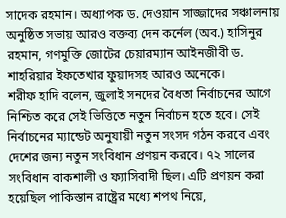সাদেক রহমান। অধ্যাপক ড. দেওয়ান সাজ্জাদের সঞ্চালনায় অনুষ্ঠিত সভায় আরও বক্তব্য দেন কর্নেল (অব.) হাসিনুর রহমান, গণমুক্তি জোটের চেয়ারম্যান আইনজীবী ড. শাহরিয়ার ইফতেখার ফুয়াদসহ আরও অনেকে।
শরীফ হাদি বলেন, জুলাই সনদের বৈধতা নির্বাচনের আগে নিশ্চিত করে সেই ভিত্তিতে নতুন নির্বাচন হতে হবে। সেই নির্বাচনের ম্যান্ডেট অনুযায়ী নতুন সংসদ গঠন করবে এবং দেশের জন্য নতুন সংবিধান প্রণয়ন করবে। ৭২ সালের সংবিধান বাকশালী ও ফ্যাসিবাদী ছিল। এটি প্রণয়ন করা হয়েছিল পাকিস্তান রাষ্ট্রের মধ্যে শপথ নিয়ে,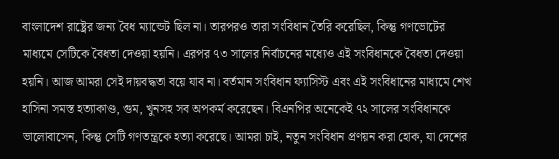বাংলাদেশ রাষ্ট্রের জন্য বৈধ ম্যান্ডেট ছিল না। তারপরও তারা সংবিধান তৈরি করেছিল, কিন্তু গণভোটের মাধ্যমে সেটিকে বৈধতা দেওয়া হয়নি। এরপর ৭৩ সালের নির্বাচনের মধ্যেও এই সংবিধানকে বৈধতা দেওয়া হয়নি। আজ আমরা সেই দায়বদ্ধতা বয়ে যাব না। বর্তমান সংবিধান ফ্যাসিস্ট এবং এই সংবিধানের মাধ্যমে শেখ হাসিনা সমস্ত হত্যাকাণ্ড, গুম, খুনসহ সব অপকর্ম করেছেন। বিএনপির অনেকেই ৭২ সালের সংবিধানকে ভালোবাসেন, কিন্তু সেটি গণতন্ত্রকে হত্যা করেছে। আমরা চাই, নতুন সংবিধান প্রণয়ন করা হোক, যা দেশের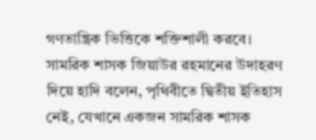গণতান্ত্রিক ভিত্তিকে শক্তিশালী করবে।
সামরিক শাসক জিয়াউর রহমানের উদাহরণ দিয়ে হাদি বলেন, পৃথিবীতে দ্বিতীয় ইতিহাস নেই, যেখানে একজন সামরিক শাসক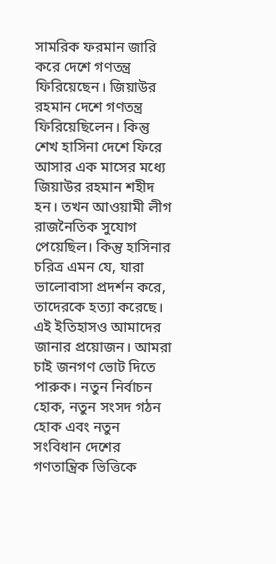সামরিক ফরমান জারি করে দেশে গণতন্ত্র ফিরিয়েছেন। জিয়াউর রহমান দেশে গণতন্ত্র ফিরিয়েছিলেন। কিন্তু শেখ হাসিনা দেশে ফিরে আসার এক মাসের মধ্যে জিয়াউর রহমান শহীদ হন। তখন আওয়ামী লীগ রাজনৈতিক সুযোগ পেয়েছিল। কিন্তু হাসিনার চরিত্র এমন যে, যারা ভালোবাসা প্রদর্শন করে, তাদেরকে হত্যা করেছে। এই ইতিহাসও আমাদের জানার প্রয়োজন। আমরা চাই জনগণ ভোট দিতে পারুক। নতুন নির্বাচন হোক, নতুন সংসদ গঠন হোক এবং নতুন সংবিধান দেশের গণতান্ত্রিক ভিত্তিকে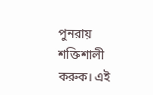পুনরায় শক্তিশালী করুক। এই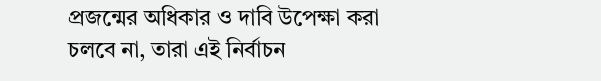প্রজন্মের অধিকার ও দাবি উপেক্ষা করা চলবে না, তারা এই নির্বাচন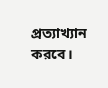প্রত্যাখ্যান করবে।